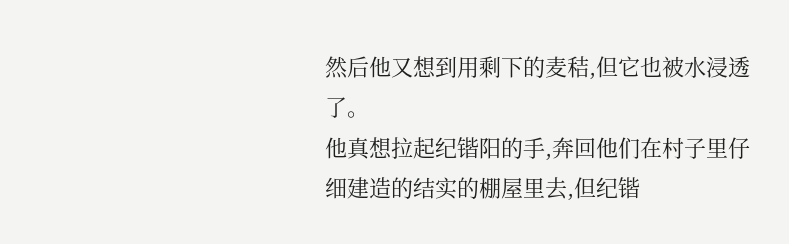然后他又想到用剩下的麦秸,但它也被水浸透了。
他真想拉起纪锴阳的手,奔回他们在村子里仔细建造的结实的棚屋里去,但纪锴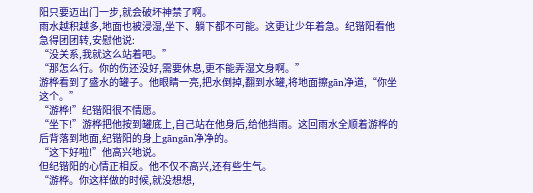阳只要迈出门一步,就会破坏神禁了啊。
雨水越积越多,地面也被浸湿,坐下、躺下都不可能。这更让少年着急。纪锴阳看他急得团团转,安慰他说:
“没关系,我就这么站着吧。”
“那怎么行。你的伤还没好,需要休息,更不能弄湿文身啊。”
游桦看到了盛水的罐子。他眼睛一亮,把水倒掉,翻到水罐,将地面擦gān净道,“你坐这个。”
“游桦!”纪锴阳很不情愿。
“坐下!”游桦把他按到罐底上,自己站在他身后,给他挡雨。这回雨水全顺着游桦的后背落到地面,纪锴阳的身上gāngān净净的。
“这下好啦!”他高兴地说。
但纪锴阳的心情正相反。他不仅不高兴,还有些生气。
“游桦。你这样做的时候,就没想想,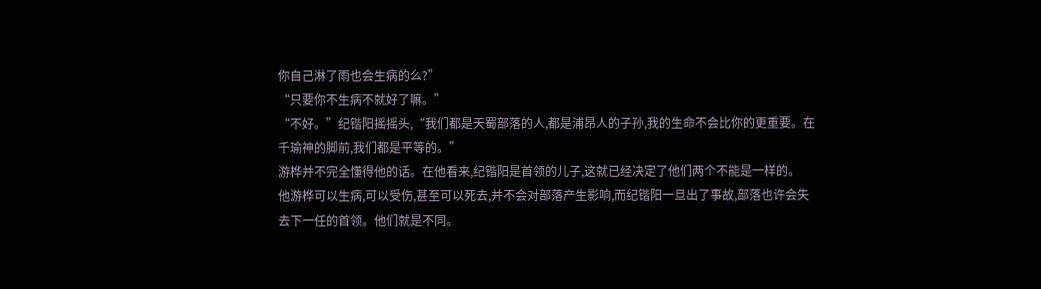你自己淋了雨也会生病的么?”
“只要你不生病不就好了嘛。”
“不好。”纪锴阳摇摇头,“我们都是天蜀部落的人,都是浦昂人的子孙,我的生命不会比你的更重要。在千瑜神的脚前,我们都是平等的。”
游桦并不完全懂得他的话。在他看来,纪锴阳是首领的儿子,这就已经决定了他们两个不能是一样的。
他游桦可以生病,可以受伤,甚至可以死去,并不会对部落产生影响,而纪锴阳一旦出了事故,部落也许会失去下一任的首领。他们就是不同。